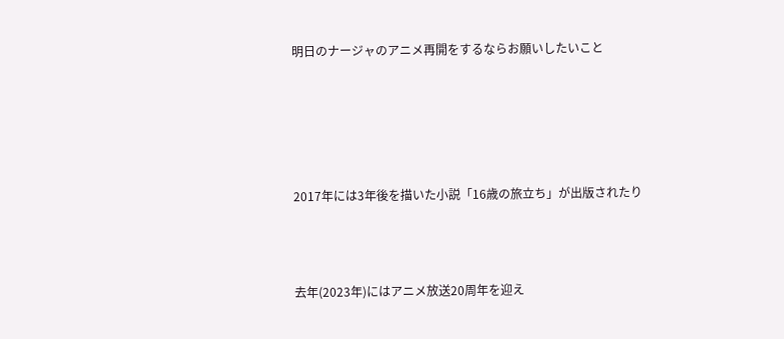明日のナージャのアニメ再開をするならお願いしたいこと





2017年には3年後を描いた小説「16歳の旅立ち」が出版されたり



去年(2023年)にはアニメ放送20周年を迎え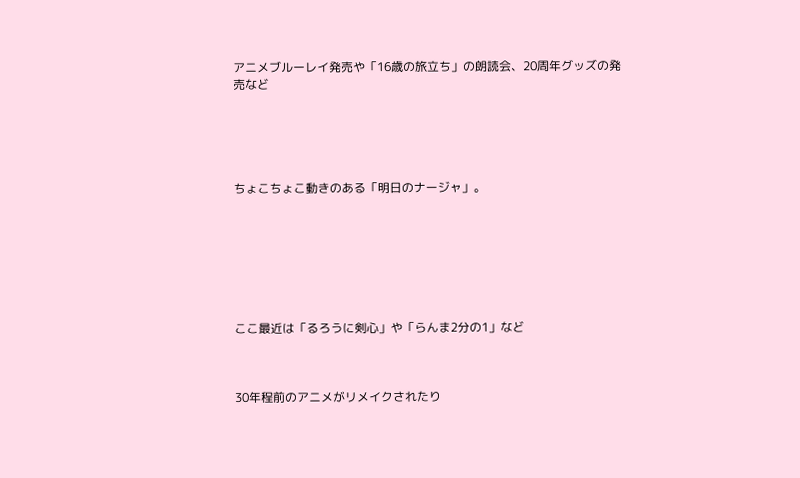アニメブルーレイ発売や「16歳の旅立ち」の朗読会、20周年グッズの発売など





ちょこちょこ動きのある「明日のナージャ」。







ここ最近は「るろうに剣心」や「らんま2分の1」など



30年程前のアニメがリメイクされたり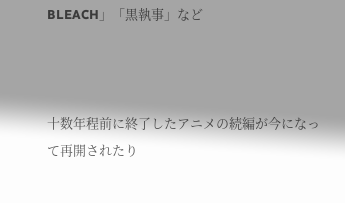BLEACH」「黒執事」など



十数年程前に終了したアニメの続編が今になって再開されたり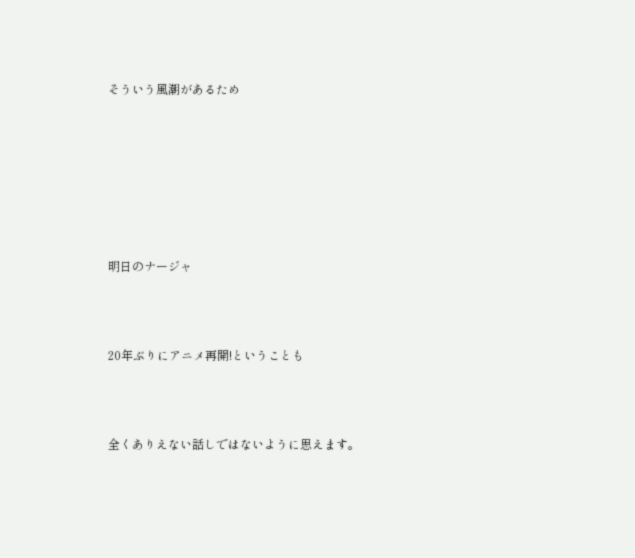そういう風潮があるため







明日のナージャ



20年ぶりにアニメ再開!ということも



全くありえない話しではないように思えます。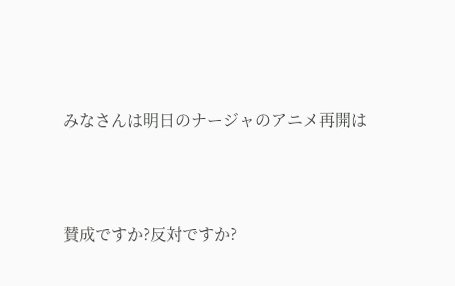みなさんは明日のナージャのアニメ再開は



賛成ですか?反対ですか?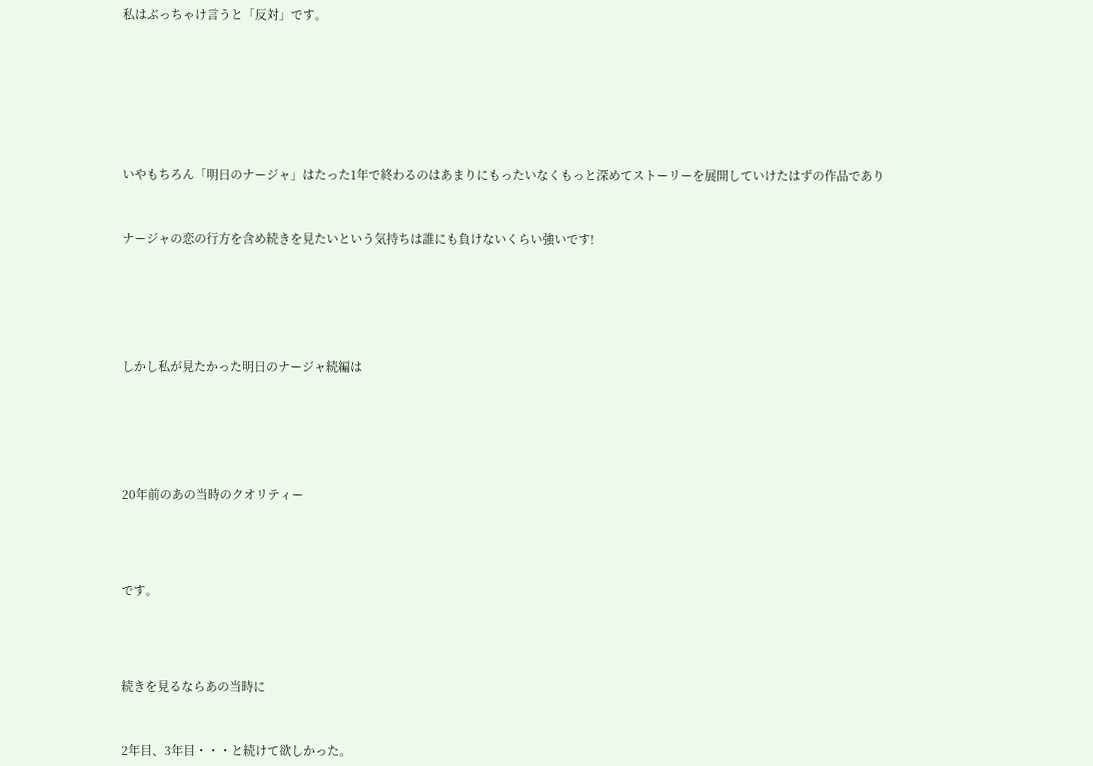私はぶっちゃけ言うと「反対」です。









いやもちろん「明日のナージャ」はたった1年で終わるのはあまりにもったいなくもっと深めてストーリーを展開していけたはずの作品であり



ナージャの恋の行方を含め続きを見たいという気持ちは誰にも負けないくらい強いです!







しかし私が見たかった明日のナージャ続編は







20年前のあの当時のクオリティー





です。





続きを見るならあの当時に



2年目、3年目・・・と続けて欲しかった。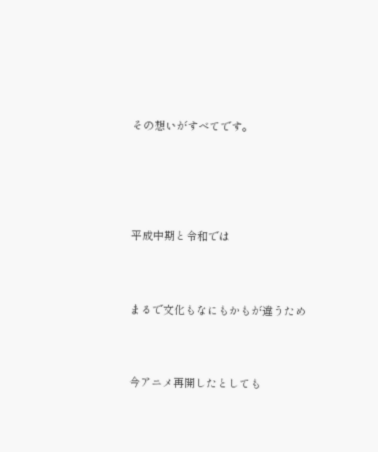その想いがすべてです。





平成中期と令和では



まるで文化もなにもかもが違うため



今アニメ再開したとしても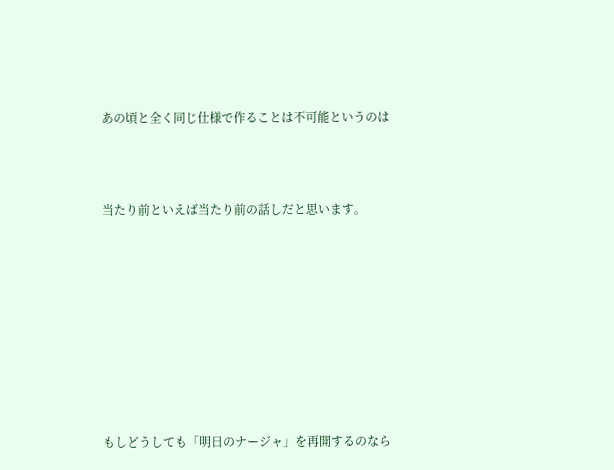あの頃と全く同じ仕様で作ることは不可能というのは



当たり前といえば当たり前の話しだと思います。









もしどうしても「明日のナージャ」を再開するのなら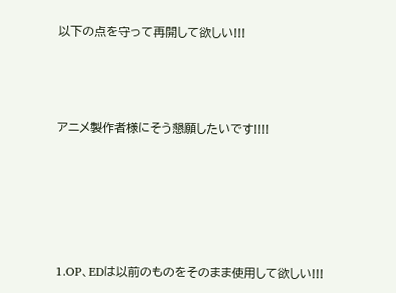以下の点を守って再開して欲しい!!!



アニメ製作者様にそう懇願したいです!!!!





1.OP、EDは以前のものをそのまま使用して欲しい!!!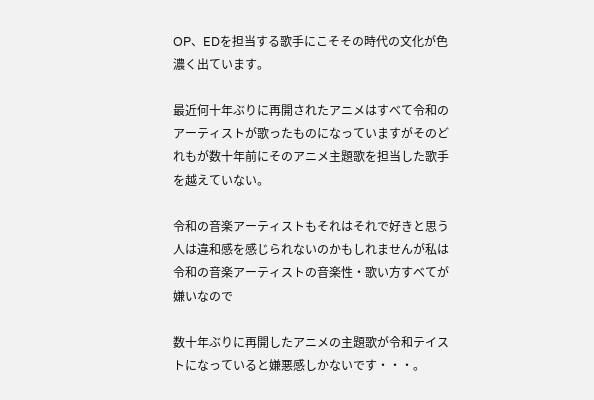OP、EDを担当する歌手にこそその時代の文化が色濃く出ています。

最近何十年ぶりに再開されたアニメはすべて令和のアーティストが歌ったものになっていますがそのどれもが数十年前にそのアニメ主題歌を担当した歌手を越えていない。

令和の音楽アーティストもそれはそれで好きと思う人は違和感を感じられないのかもしれませんが私は令和の音楽アーティストの音楽性・歌い方すべてが嫌いなので

数十年ぶりに再開したアニメの主題歌が令和テイストになっていると嫌悪感しかないです・・・。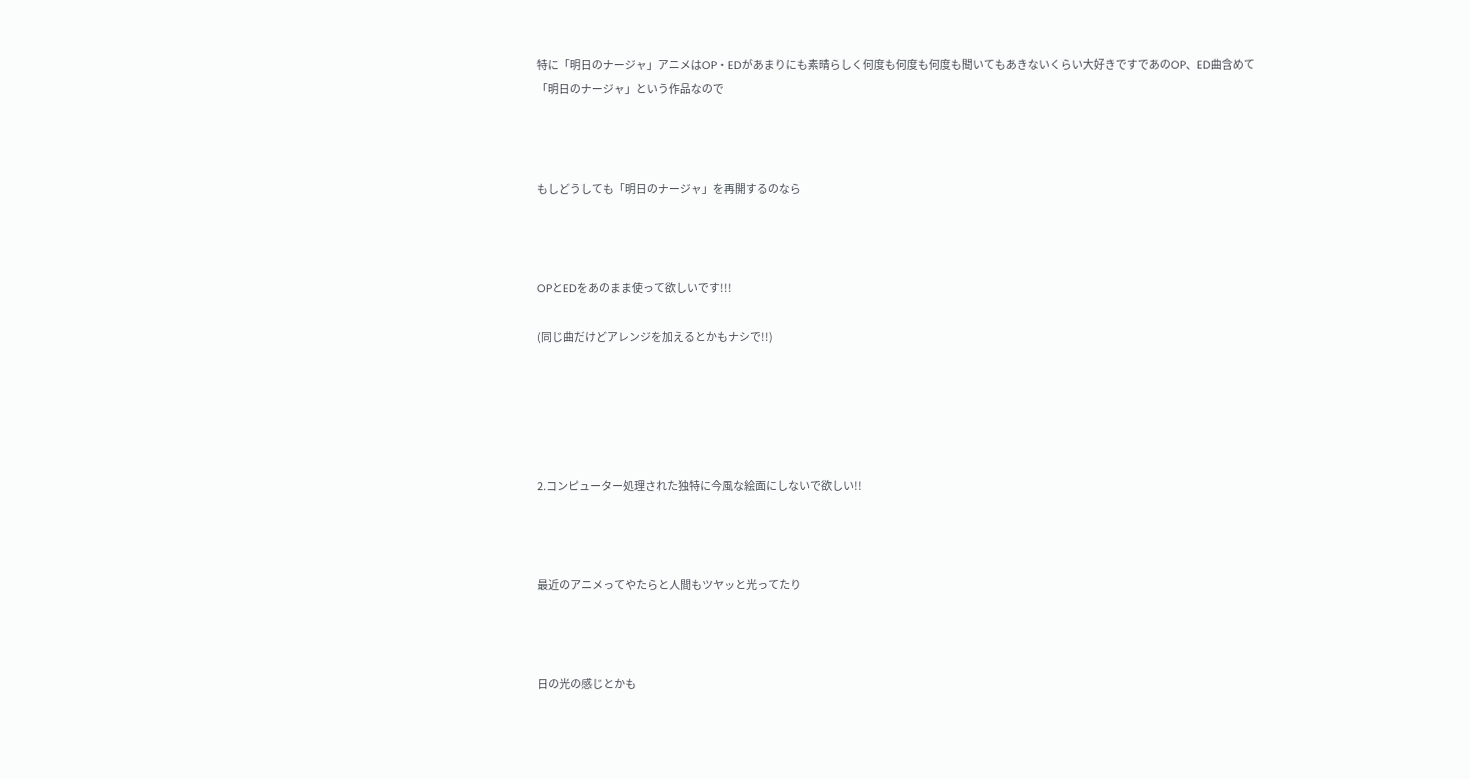特に「明日のナージャ」アニメはOP・EDがあまりにも素晴らしく何度も何度も何度も聞いてもあきないくらい大好きですであのOP、ED曲含めて「明日のナージャ」という作品なので



もしどうしても「明日のナージャ」を再開するのなら



OPとEDをあのまま使って欲しいです!!!

(同じ曲だけどアレンジを加えるとかもナシで!!)





2.コンピューター処理された独特に今風な絵面にしないで欲しい!!



最近のアニメってやたらと人間もツヤッと光ってたり



日の光の感じとかも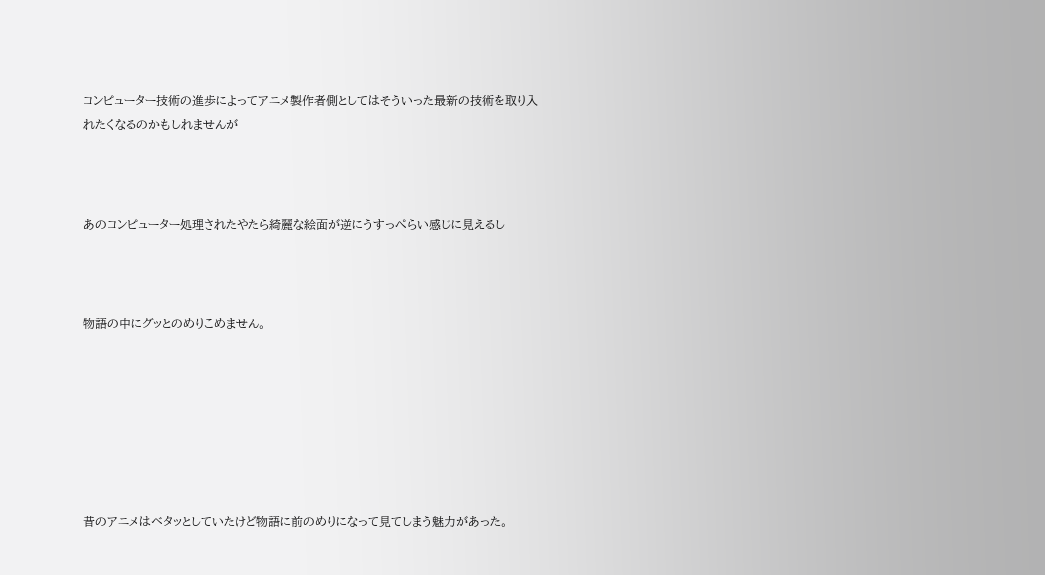コンピューター技術の進歩によってアニメ製作者側としてはそういった最新の技術を取り入れたくなるのかもしれませんが



あのコンピューター処理されたやたら綺麗な絵面が逆にうすっぺらい感じに見えるし



物語の中にグッとのめりこめません。







昔のアニメはベタッとしていたけど物語に前のめりになって見てしまう魅力があった。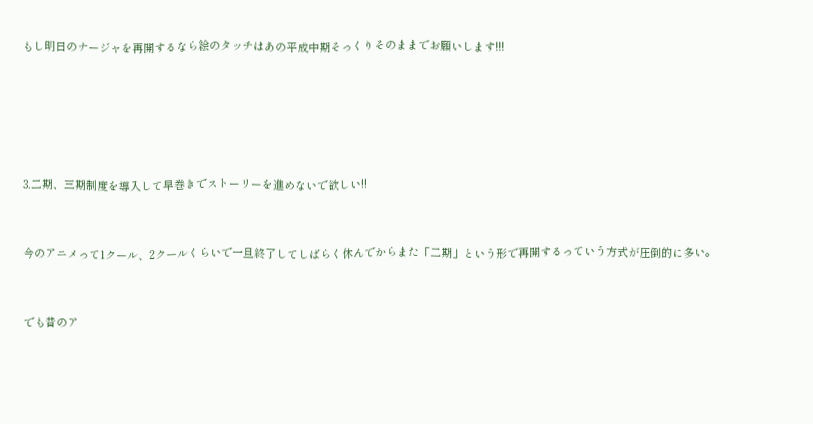もし明日のナージャを再開するなら絵のタッチはあの平成中期そっくりそのままでお願いします!!!







3.二期、三期制度を導入して早巻きでストーリーを進めないで欲しい!!



今のアニメって1クール、2クールくらいで一旦終了してしばらく休んでからまた「二期」という形で再開するっていう方式が圧倒的に多い。



でも昔のア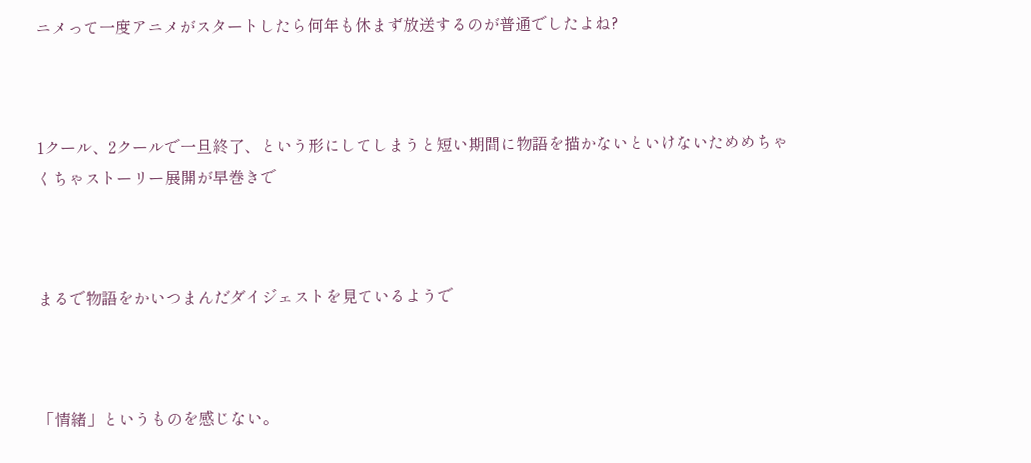ニメって一度アニメがスタートしたら何年も休まず放送するのが普通でしたよね?



1クール、2クールで一旦終了、という形にしてしまうと短い期間に物語を描かないといけないためめちゃくちゃストーリー展開が早巻きで



まるで物語をかいつまんだダイジェストを見ているようで



「情緒」というものを感じない。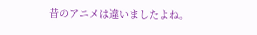昔のアニメは違いましたよね。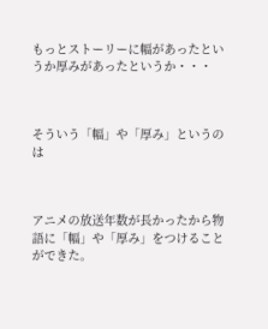もっとストーリーに幅があったというか厚みがあったというか・・・



そういう「幅」や「厚み」というのは



アニメの放送年数が長かったから物語に「幅」や「厚み」をつけることができた。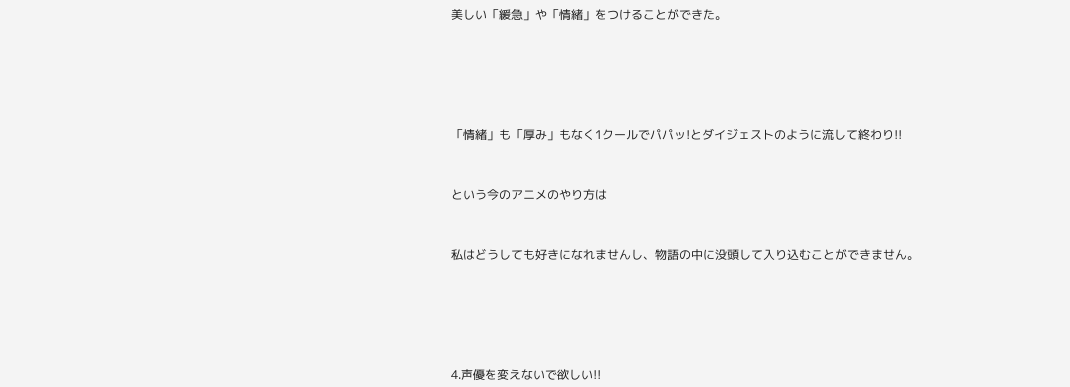美しい「緩急」や「情緒」をつけることができた。







「情緒」も「厚み」もなく1クールでパパッ!とダイジェストのように流して終わり!!



という今のアニメのやり方は



私はどうしても好きになれませんし、物語の中に没頭して入り込むことができません。







4.声優を変えないで欲しい!!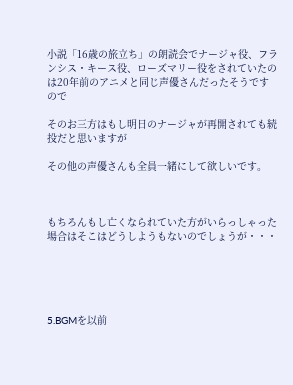小説「16歳の旅立ち」の朗読会でナージャ役、フランシス・キース役、ローズマリー役をされていたのは20年前のアニメと同じ声優さんだったそうですので

そのお三方はもし明日のナージャが再開されても続投だと思いますが

その他の声優さんも全員一緒にして欲しいです。



もちろんもし亡くなられていた方がいらっしゃった場合はそこはどうしようもないのでしょうが・・・





5.BGMを以前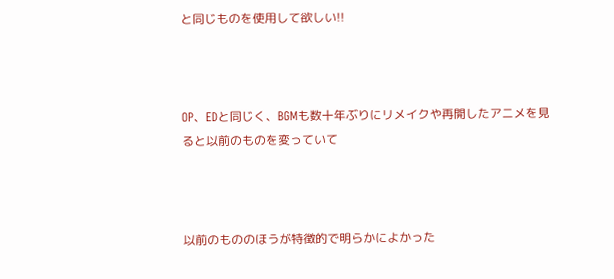と同じものを使用して欲しい!!



OP、EDと同じく、BGMも数十年ぶりにリメイクや再開したアニメを見ると以前のものを変っていて



以前のもののほうが特徴的で明らかによかった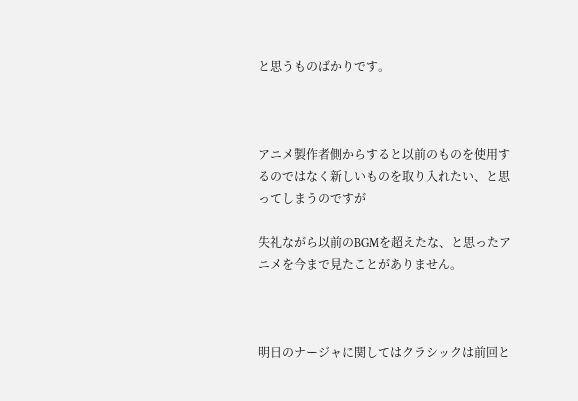と思うものばかりです。



アニメ製作者側からすると以前のものを使用するのではなく新しいものを取り入れたい、と思ってしまうのですが

失礼ながら以前のBGMを超えたな、と思ったアニメを今まで見たことがありません。



明日のナージャに関してはクラシックは前回と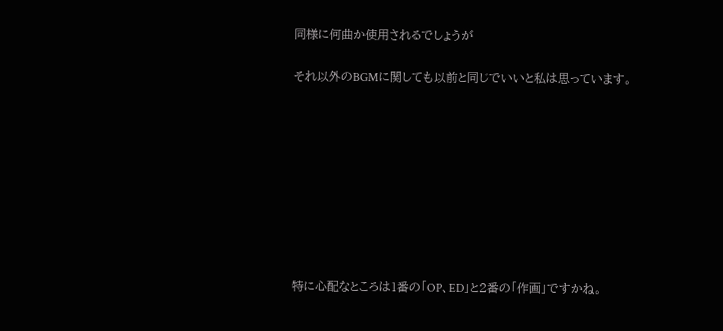同様に何曲か使用されるでしょうが

それ以外のBGMに関しても以前と同じでいいと私は思っています。









特に心配なところは1番の「OP、ED」と2番の「作画」ですかね。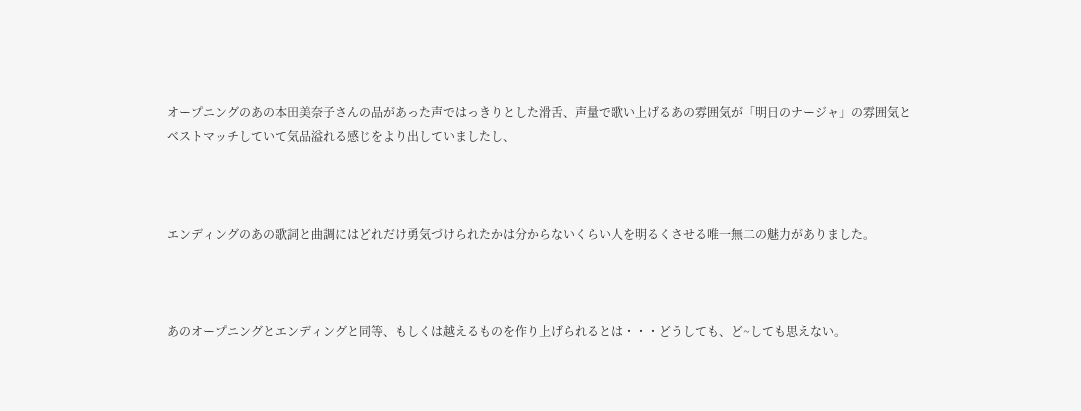オープニングのあの本田美奈子さんの品があった声ではっきりとした滑舌、声量で歌い上げるあの雰囲気が「明日のナージャ」の雰囲気とベストマッチしていて気品溢れる感じをより出していましたし、



エンディングのあの歌詞と曲調にはどれだけ勇気づけられたかは分からないくらい人を明るくさせる唯一無二の魅力がありました。



あのオープニングとエンディングと同等、もしくは越えるものを作り上げられるとは・・・どうしても、ど~しても思えない。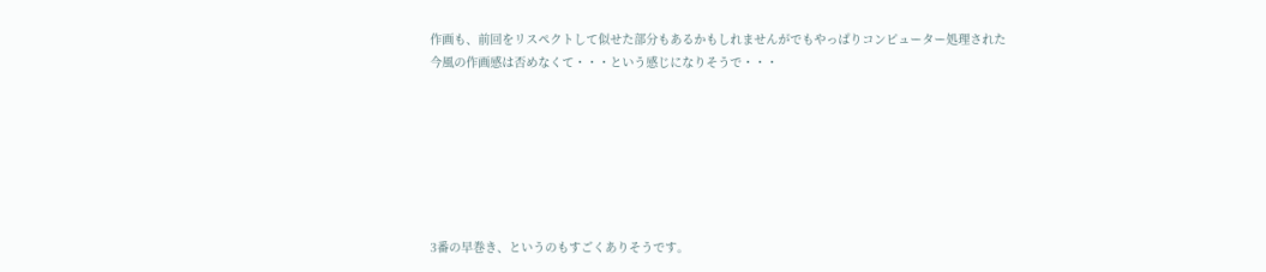作画も、前回をリスペクトして似せた部分もあるかもしれませんがでもやっぱりコンピューター処理された今風の作画感は否めなくて・・・という感じになりそうで・・・







3番の早巻き、というのもすごくありそうです。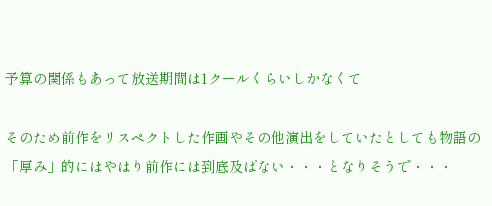予算の関係もあって放送期間は1クールくらいしかなくて

そのため前作をリスペクトした作画やその他演出をしていたとしても物語の「厚み」的にはやはり前作には到底及ばない・・・となりそうで・・・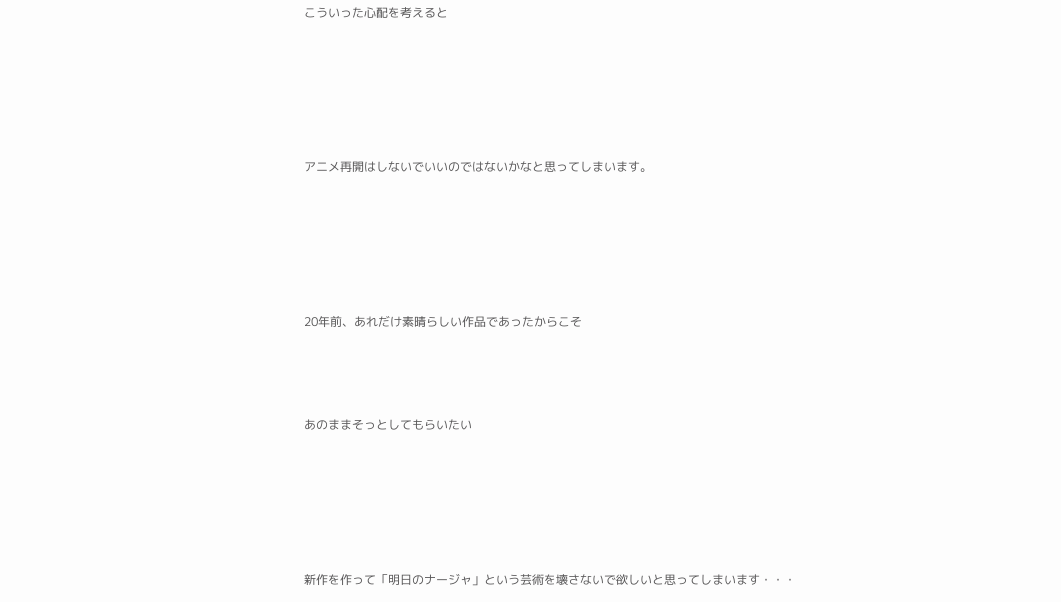こういった心配を考えると





アニメ再開はしないでいいのではないかなと思ってしまいます。





20年前、あれだけ素晴らしい作品であったからこそ



あのままそっとしてもらいたい





新作を作って「明日のナージャ」という芸術を壊さないで欲しいと思ってしまいます・・・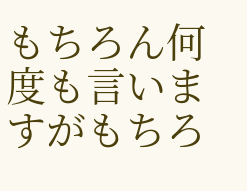もちろん何度も言いますがもちろ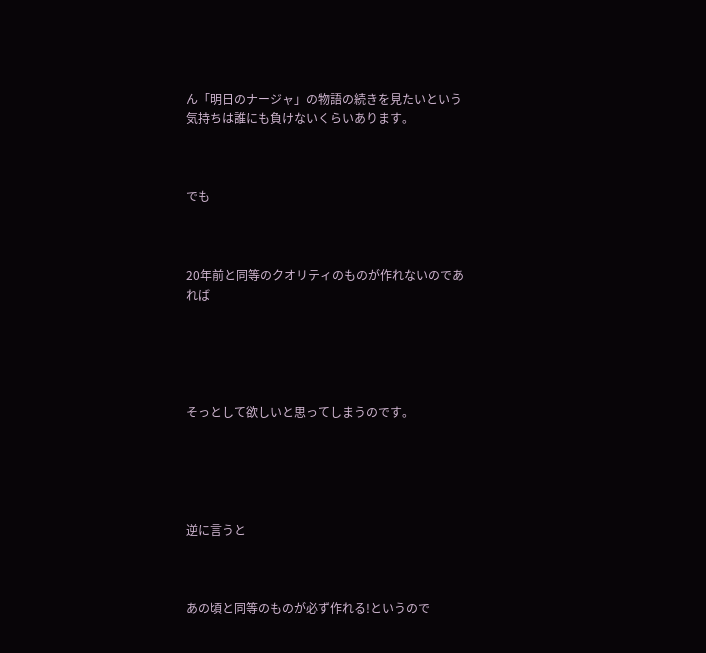ん「明日のナージャ」の物語の続きを見たいという気持ちは誰にも負けないくらいあります。



でも



20年前と同等のクオリティのものが作れないのであれば





そっとして欲しいと思ってしまうのです。





逆に言うと



あの頃と同等のものが必ず作れる!というので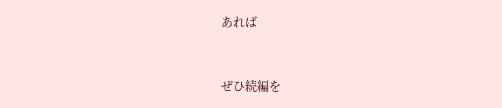あれば



ぜひ続編を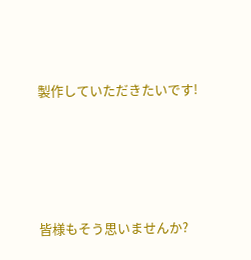製作していただきたいです!







皆様もそう思いませんか?